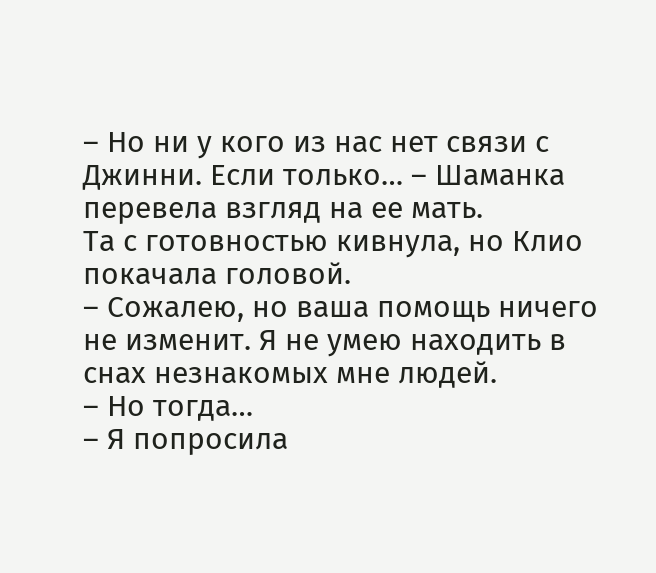– Но ни у кого из нас нет связи с Джинни. Если только… – Шаманка перевела взгляд на ее мать.
Та с готовностью кивнула, но Клио покачала головой.
– Сожалею, но ваша помощь ничего не изменит. Я не умею находить в снах незнакомых мне людей.
– Но тогда…
– Я попросила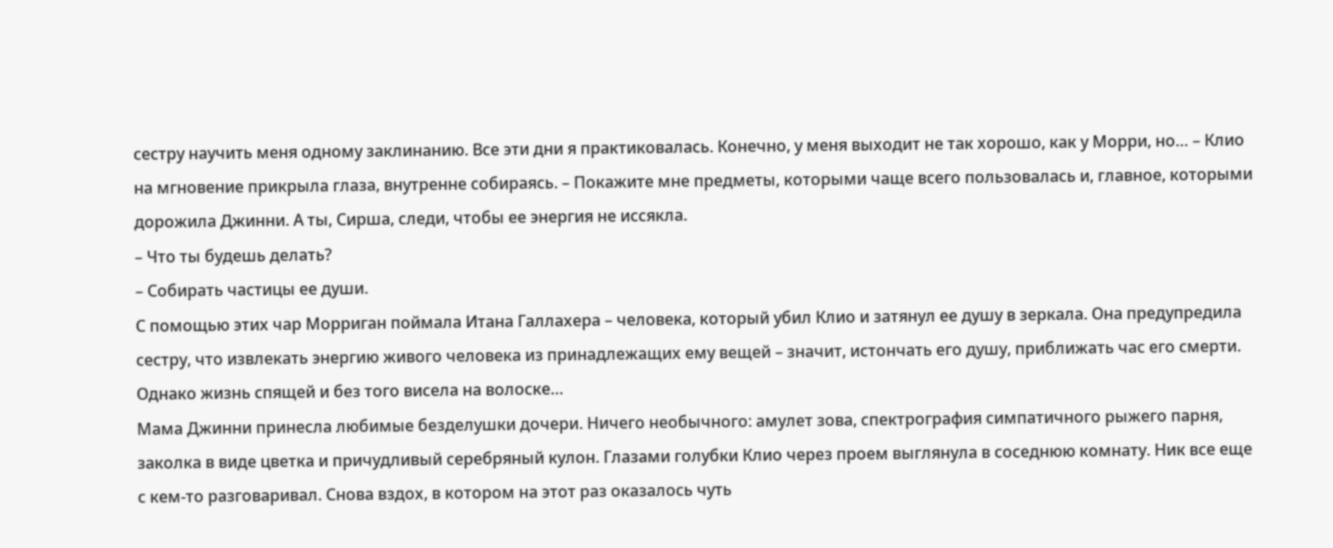сестру научить меня одному заклинанию. Все эти дни я практиковалась. Конечно, у меня выходит не так хорошо, как у Морри, но… – Клио на мгновение прикрыла глаза, внутренне собираясь. – Покажите мне предметы, которыми чаще всего пользовалась и, главное, которыми дорожила Джинни. А ты, Сирша, следи, чтобы ее энергия не иссякла.
– Что ты будешь делать?
– Собирать частицы ее души.
С помощью этих чар Морриган поймала Итана Галлахера – человека, который убил Клио и затянул ее душу в зеркала. Она предупредила сестру, что извлекать энергию живого человека из принадлежащих ему вещей – значит, истончать его душу, приближать час его смерти. Однако жизнь спящей и без того висела на волоске…
Мама Джинни принесла любимые безделушки дочери. Ничего необычного: амулет зова, спектрография симпатичного рыжего парня, заколка в виде цветка и причудливый серебряный кулон. Глазами голубки Клио через проем выглянула в соседнюю комнату. Ник все еще с кем-то разговаривал. Снова вздох, в котором на этот раз оказалось чуть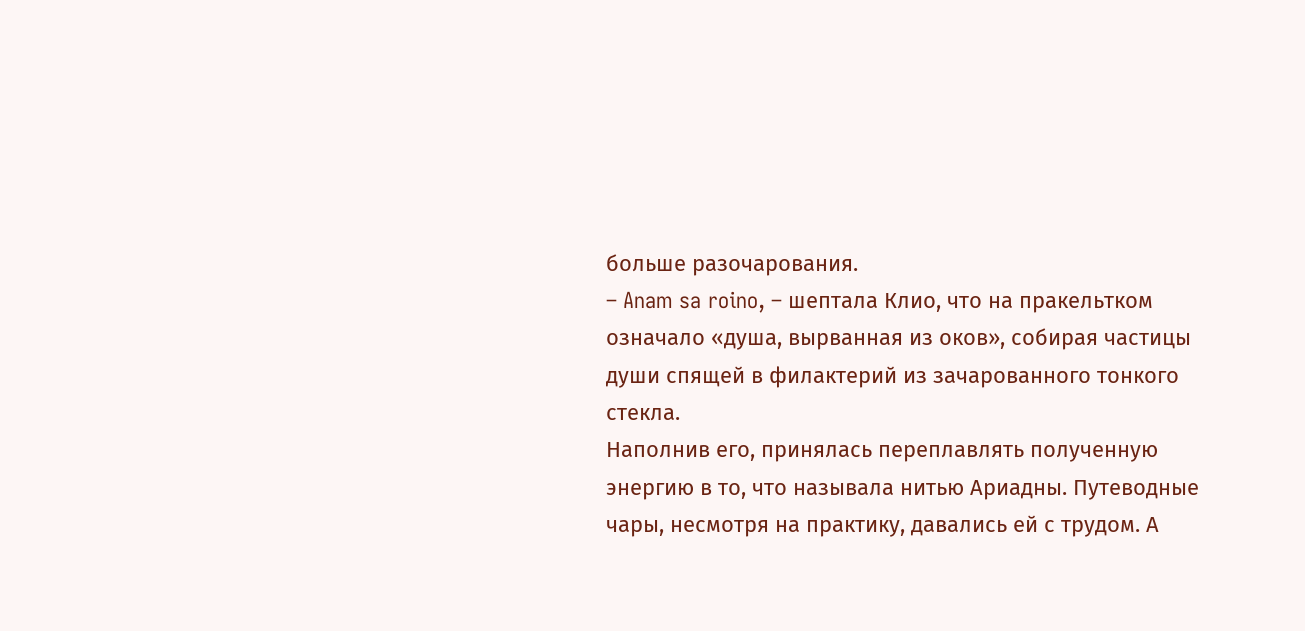больше разочарования.
– Anam sa roino, – шептала Клио, что на пракельтком означало «душа, вырванная из оков», собирая частицы души спящей в филактерий из зачарованного тонкого стекла.
Наполнив его, принялась переплавлять полученную энергию в то, что называла нитью Ариадны. Путеводные чары, несмотря на практику, давались ей с трудом. А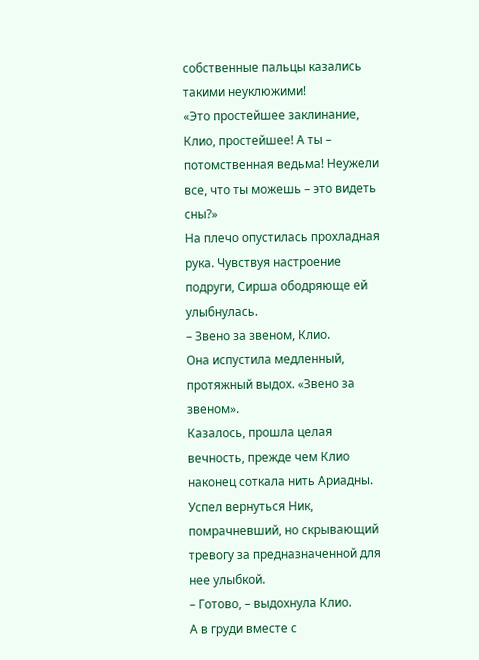собственные пальцы казались такими неуклюжими!
«Это простейшее заклинание, Клио, простейшее! А ты – потомственная ведьма! Неужели все, что ты можешь – это видеть сны?»
На плечо опустилась прохладная рука. Чувствуя настроение подруги, Сирша ободряюще ей улыбнулась.
– Звено за звеном, Клио.
Она испустила медленный, протяжный выдох. «Звено за звеном».
Казалось, прошла целая вечность, прежде чем Клио наконец соткала нить Ариадны. Успел вернуться Ник, помрачневший, но скрывающий тревогу за предназначенной для нее улыбкой.
– Готово, – выдохнула Клио.
А в груди вместе с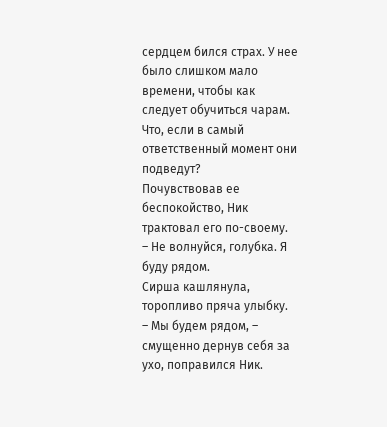сердцем бился страх. У нее было слишком мало времени, чтобы как следует обучиться чарам. Что, если в самый ответственный момент они подведут?
Почувствовав ее беспокойство, Ник трактовал его по-своему.
– Не волнуйся, голубка. Я буду рядом.
Сирша кашлянула, торопливо пряча улыбку.
– Мы будем рядом, – смущенно дернув себя за ухо, поправился Ник.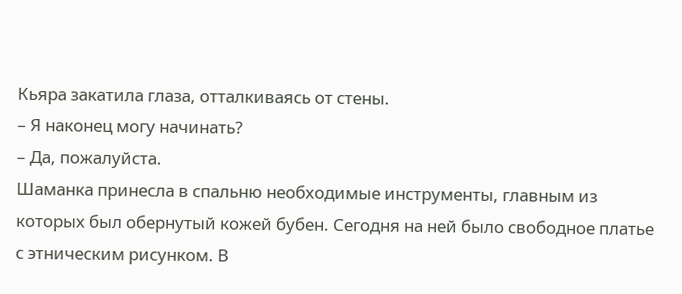Кьяра закатила глаза, отталкиваясь от стены.
– Я наконец могу начинать?
– Да, пожалуйста.
Шаманка принесла в спальню необходимые инструменты, главным из которых был обернутый кожей бубен. Сегодня на ней было свободное платье с этническим рисунком. В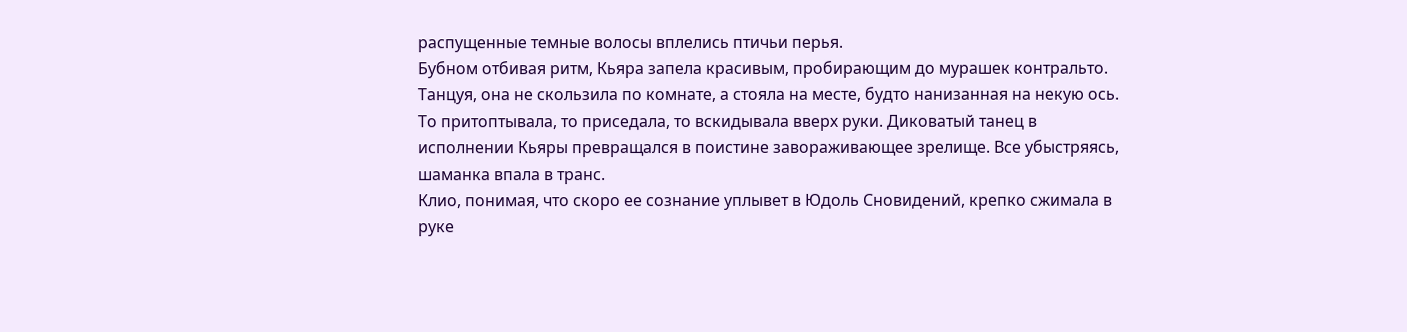распущенные темные волосы вплелись птичьи перья.
Бубном отбивая ритм, Кьяра запела красивым, пробирающим до мурашек контральто. Танцуя, она не скользила по комнате, а стояла на месте, будто нанизанная на некую ось. То притоптывала, то приседала, то вскидывала вверх руки. Диковатый танец в исполнении Кьяры превращался в поистине завораживающее зрелище. Все убыстряясь, шаманка впала в транс.
Клио, понимая, что скоро ее сознание уплывет в Юдоль Сновидений, крепко сжимала в руке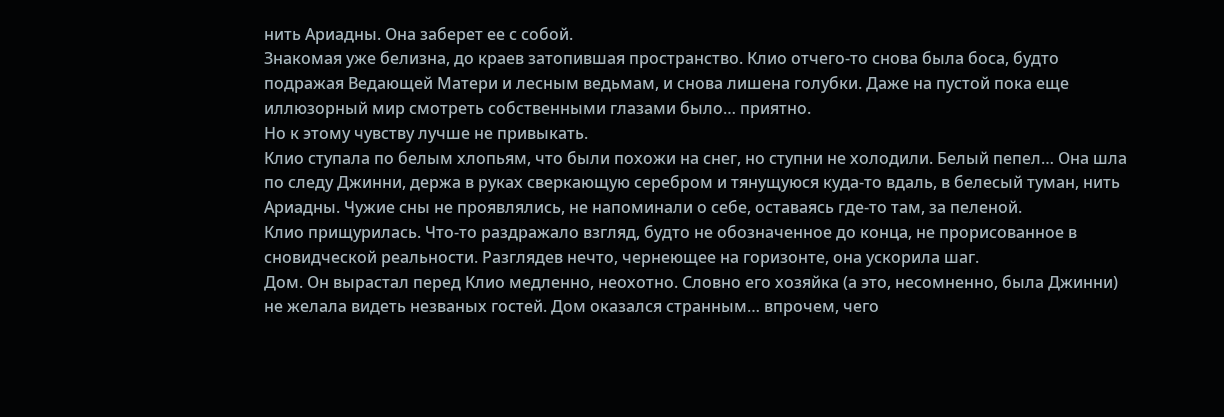нить Ариадны. Она заберет ее с собой.
Знакомая уже белизна, до краев затопившая пространство. Клио отчего-то снова была боса, будто подражая Ведающей Матери и лесным ведьмам, и снова лишена голубки. Даже на пустой пока еще иллюзорный мир смотреть собственными глазами было… приятно.
Но к этому чувству лучше не привыкать.
Клио ступала по белым хлопьям, что были похожи на снег, но ступни не холодили. Белый пепел… Она шла по следу Джинни, держа в руках сверкающую серебром и тянущуюся куда-то вдаль, в белесый туман, нить Ариадны. Чужие сны не проявлялись, не напоминали о себе, оставаясь где-то там, за пеленой.
Клио прищурилась. Что-то раздражало взгляд, будто не обозначенное до конца, не прорисованное в сновидческой реальности. Разглядев нечто, чернеющее на горизонте, она ускорила шаг.
Дом. Он вырастал перед Клио медленно, неохотно. Словно его хозяйка (а это, несомненно, была Джинни) не желала видеть незваных гостей. Дом оказался странным… впрочем, чего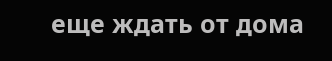еще ждать от дома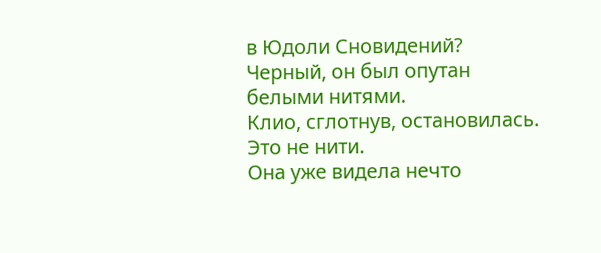в Юдоли Сновидений? Черный, он был опутан белыми нитями.
Клио, сглотнув, остановилась. Это не нити.
Она уже видела нечто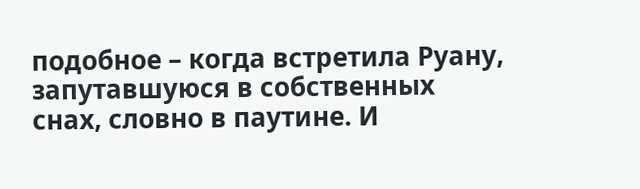подобное – когда встретила Руану, запутавшуюся в собственных снах, словно в паутине. И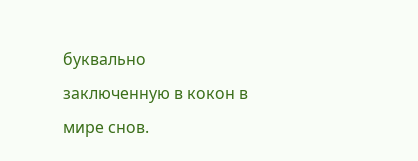буквально заключенную в кокон в мире снов.